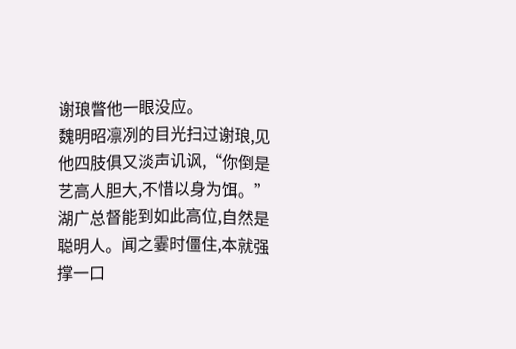谢琅瞥他一眼没应。
魏明昭凛冽的目光扫过谢琅,见他四肢俱又淡声讥讽,“你倒是艺高人胆大,不惜以身为饵。”
湖广总督能到如此高位,自然是聪明人。闻之霎时僵住,本就强撑一口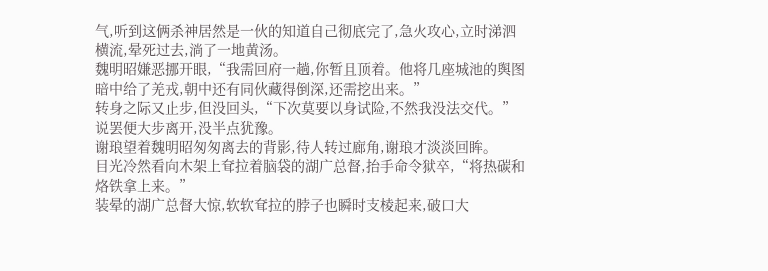气,听到这俩杀神居然是一伙的知道自己彻底完了,急火攻心,立时涕泗横流,晕死过去,淌了一地黄汤。
魏明昭嫌恶挪开眼,“我需回府一趟,你暂且顶着。他将几座城池的舆图暗中给了羌戎,朝中还有同伙藏得倒深,还需挖出来。”
转身之际又止步,但没回头,“下次莫要以身试险,不然我没法交代。”
说罢便大步离开,没半点犹豫。
谢琅望着魏明昭匆匆离去的背影,待人转过廊角,谢琅才淡淡回眸。
目光冷然看向木架上耷拉着脑袋的湖广总督,抬手命令狱卒,“将热碳和烙铁拿上来。”
装晕的湖广总督大惊,软软耷拉的脖子也瞬时支棱起来,破口大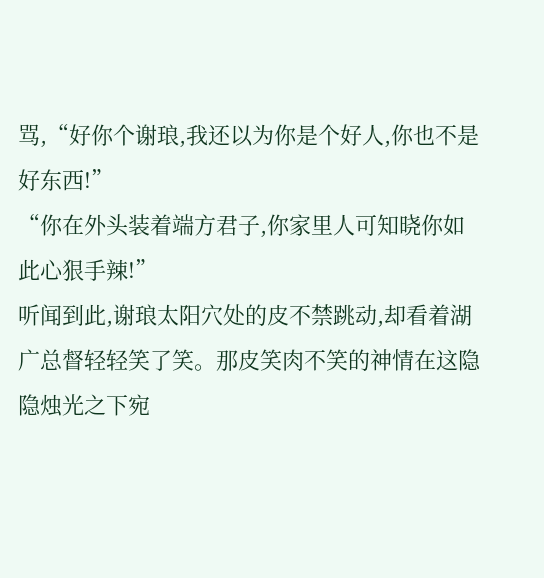骂,“好你个谢琅,我还以为你是个好人,你也不是好东西!”
“你在外头装着端方君子,你家里人可知晓你如此心狠手辣!”
听闻到此,谢琅太阳穴处的皮不禁跳动,却看着湖广总督轻轻笑了笑。那皮笑肉不笑的神情在这隐隐烛光之下宛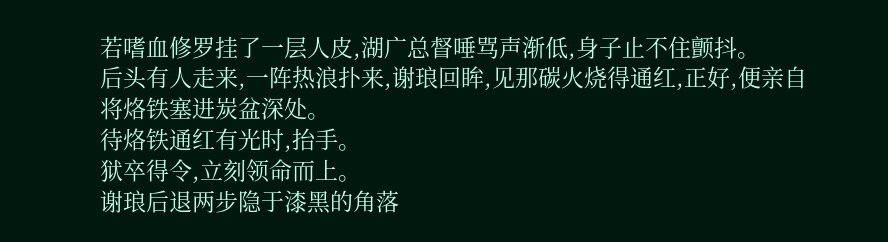若嗜血修罗挂了一层人皮,湖广总督唾骂声渐低,身子止不住颤抖。
后头有人走来,一阵热浪扑来,谢琅回眸,见那碳火烧得通红,正好,便亲自将烙铁塞进炭盆深处。
待烙铁通红有光时,抬手。
狱卒得令,立刻领命而上。
谢琅后退两步隐于漆黑的角落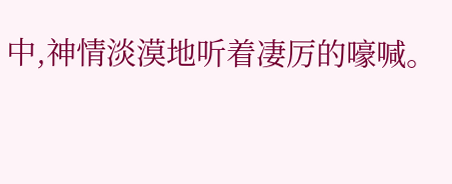中,神情淡漠地听着凄厉的嚎喊。